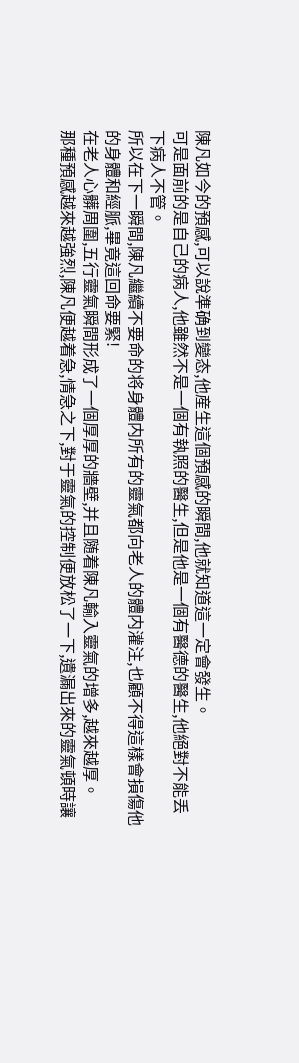陳凡如今的預感,可以說準确到變态,他産生這個預感的瞬間,他就知道這一定會發生。
可是面前的是自己的病人,他雖然不是一個有執照的醫生,但是他是一個有醫德的醫生,他絕對不能丢下病人不管。
所以在下一瞬間,陳凡繼續不要命的将身體内所有的靈氣都向老人的體内灌注,也顧不得這樣會損傷他的身體和經脈,畢竟這回命要緊!
在老人心髒周圍,五行靈氣瞬間形成了一個厚厚的牆壁,并且随着陳凡輸入靈氣的增多,越來越厚。
那種預感越來越強烈,陳凡便越着急,情急之下,對于靈氣的控制便放松了一下,遺漏出來的靈氣頓時讓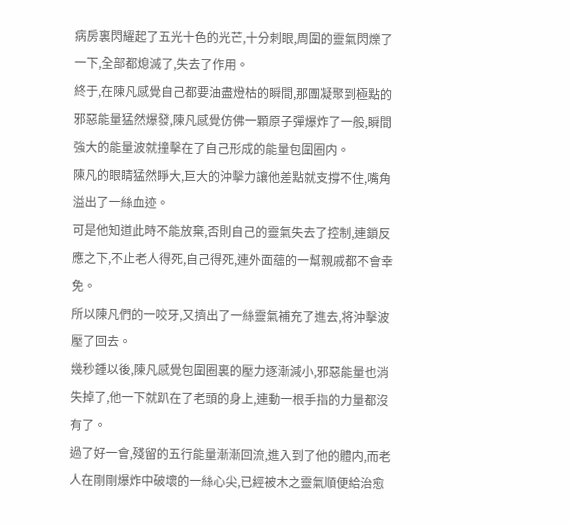病房裏閃耀起了五光十色的光芒,十分刺眼,周圍的靈氣閃爍了一下,全部都熄滅了,失去了作用。
終于,在陳凡感覺自己都要油盡燈枯的瞬間,那團凝聚到極點的邪惡能量猛然爆發,陳凡感覺仿佛一顆原子彈爆炸了一般,瞬間強大的能量波就撞擊在了自己形成的能量包圍圈内。
陳凡的眼睛猛然睜大,巨大的沖擊力讓他差點就支撐不住,嘴角溢出了一絲血迹。
可是他知道此時不能放棄,否則自己的靈氣失去了控制,連鎖反應之下,不止老人得死,自己得死,連外面蘊的一幫親戚都不會幸免。
所以陳凡們的一咬牙,又擠出了一絲靈氣補充了進去,将沖擊波壓了回去。
幾秒鍾以後,陳凡感覺包圍圈裏的壓力逐漸減小,邪惡能量也消失掉了,他一下就趴在了老頭的身上,連動一根手指的力量都沒有了。
過了好一會,殘留的五行能量漸漸回流,進入到了他的體内,而老人在剛剛爆炸中破壞的一絲心尖,已經被木之靈氣順便給治愈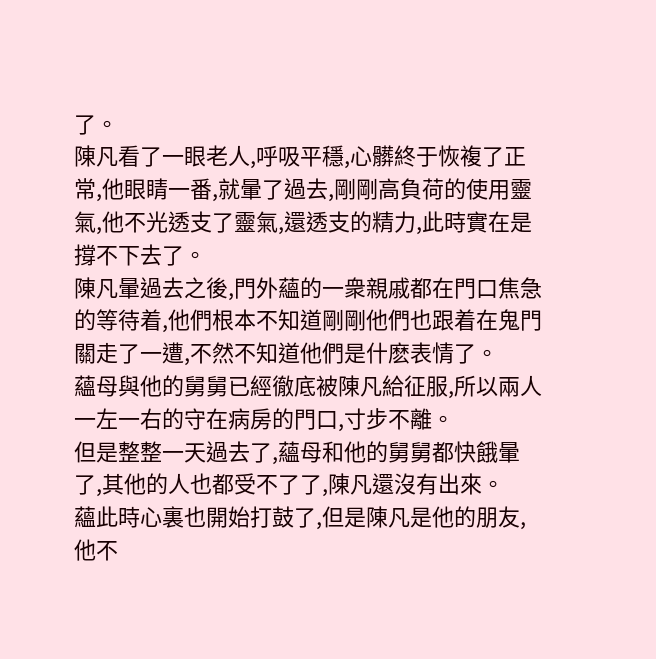了。
陳凡看了一眼老人,呼吸平穩,心髒終于恢複了正常,他眼睛一番,就暈了過去,剛剛高負荷的使用靈氣,他不光透支了靈氣,還透支的精力,此時實在是撐不下去了。
陳凡暈過去之後,門外蘊的一衆親戚都在門口焦急的等待着,他們根本不知道剛剛他們也跟着在鬼門關走了一遭,不然不知道他們是什麽表情了。
蘊母與他的舅舅已經徹底被陳凡給征服,所以兩人一左一右的守在病房的門口,寸步不離。
但是整整一天過去了,蘊母和他的舅舅都快餓暈了,其他的人也都受不了了,陳凡還沒有出來。
蘊此時心裏也開始打鼓了,但是陳凡是他的朋友,他不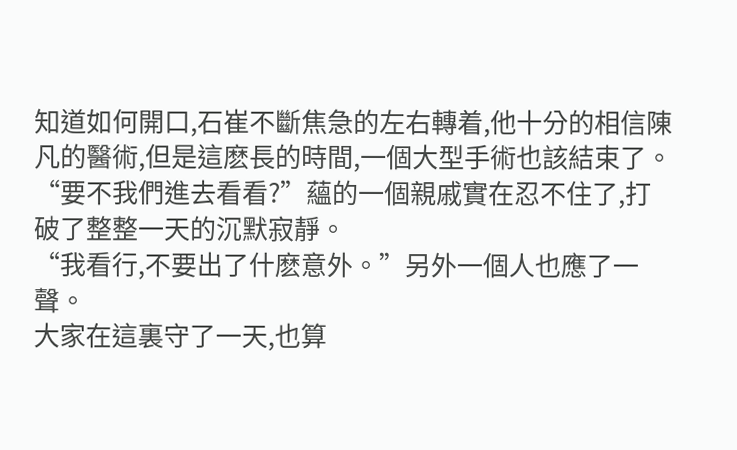知道如何開口,石崔不斷焦急的左右轉着,他十分的相信陳凡的醫術,但是這麽長的時間,一個大型手術也該結束了。
“要不我們進去看看?”蘊的一個親戚實在忍不住了,打破了整整一天的沉默寂靜。
“我看行,不要出了什麽意外。”另外一個人也應了一聲。
大家在這裏守了一天,也算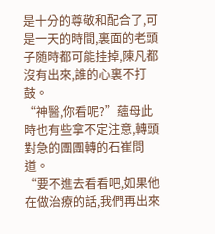是十分的尊敬和配合了,可是一天的時間,裏面的老頭子随時都可能挂掉,陳凡都沒有出來,誰的心裏不打鼓。
“神醫,你看呢?”蘊母此時也有些拿不定注意,轉頭對急的團團轉的石崔問道。
“要不進去看看吧,如果他在做治療的話,我們再出來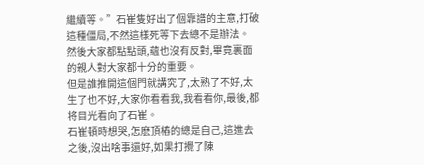繼續等。”石崔隻好出了個靠譜的主意,打破這種僵局,不然這樣死等下去總不是辦法。
然後大家都點點頭,蘊也沒有反對,畢竟裏面的親人對大家都十分的重要。
但是誰推開這個門就講究了,太熟了不好,太生了也不好,大家你看看我,我看看你,最後,都将目光看向了石崔。
石崔頓時想哭,怎麽頂樁的總是自己,這進去之後,沒出啥事還好,如果打攪了陳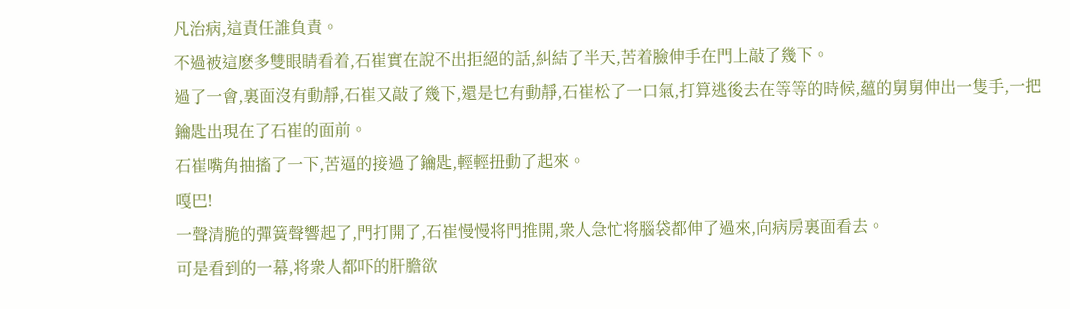凡治病,這責任誰負責。
不過被這麽多雙眼睛看着,石崔實在說不出拒絕的話,糾結了半天,苦着臉伸手在門上敲了幾下。
過了一會,裏面沒有動靜,石崔又敲了幾下,還是乜有動靜,石崔松了一口氣,打算逃後去在等等的時候,蘊的舅舅伸出一隻手,一把鑰匙出現在了石崔的面前。
石崔嘴角抽搐了一下,苦逼的接過了鑰匙,輕輕扭動了起來。
嘎巴!
一聲清脆的彈簧聲響起了,門打開了,石崔慢慢将門推開,衆人急忙将腦袋都伸了過來,向病房裏面看去。
可是看到的一幕,将衆人都吓的肝膽欲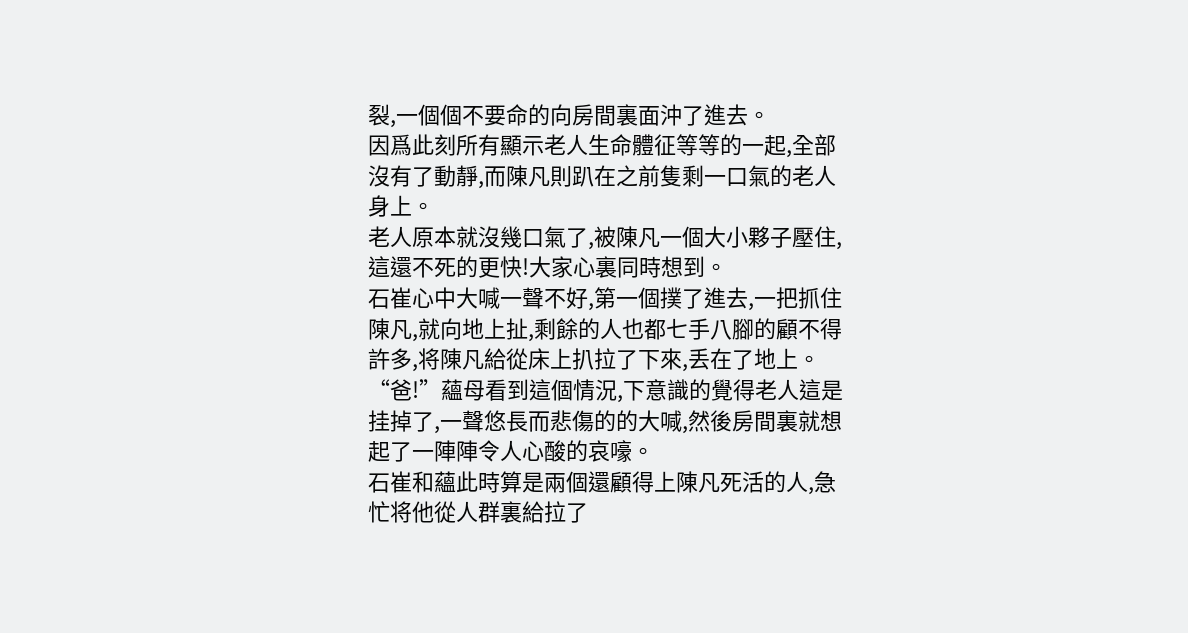裂,一個個不要命的向房間裏面沖了進去。
因爲此刻所有顯示老人生命體征等等的一起,全部沒有了動靜,而陳凡則趴在之前隻剩一口氣的老人身上。
老人原本就沒幾口氣了,被陳凡一個大小夥子壓住,這還不死的更快!大家心裏同時想到。
石崔心中大喊一聲不好,第一個撲了進去,一把抓住陳凡,就向地上扯,剩餘的人也都七手八腳的顧不得許多,将陳凡給從床上扒拉了下來,丢在了地上。
“爸!”蘊母看到這個情況,下意識的覺得老人這是挂掉了,一聲悠長而悲傷的的大喊,然後房間裏就想起了一陣陣令人心酸的哀嚎。
石崔和蘊此時算是兩個還顧得上陳凡死活的人,急忙将他從人群裏給拉了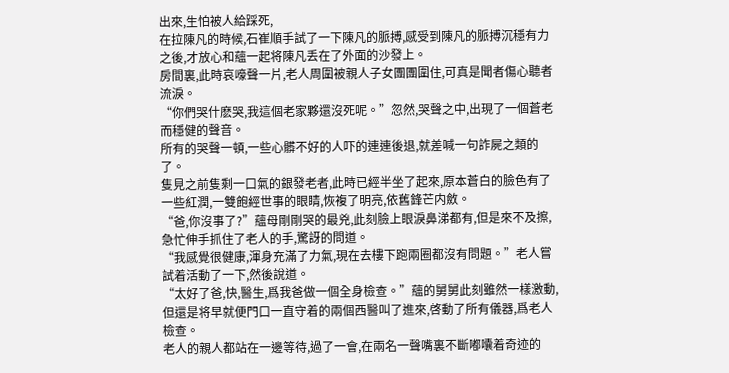出來,生怕被人給踩死,
在拉陳凡的時候,石崔順手試了一下陳凡的脈搏,感受到陳凡的脈搏沉穩有力之後,才放心和蘊一起将陳凡丢在了外面的沙發上。
房間裏,此時哀嚎聲一片,老人周圍被親人子女團團圍住,可真是聞者傷心聽者流淚。
“你們哭什麽哭,我這個老家夥還沒死呢。”忽然,哭聲之中,出現了一個蒼老而穩健的聲音。
所有的哭聲一頓,一些心髒不好的人吓的連連後退,就差喊一句詐屍之類的了。
隻見之前隻剩一口氣的銀發老者,此時已經半坐了起來,原本蒼白的臉色有了一些紅潤,一雙飽經世事的眼睛,恢複了明亮,依舊鋒芒内斂。
“爸,你沒事了?”蘊母剛剛哭的最兇,此刻臉上眼淚鼻涕都有,但是來不及擦,急忙伸手抓住了老人的手,驚訝的問道。
“我感覺很健康,渾身充滿了力氣,現在去樓下跑兩圈都沒有問題。”老人嘗試着活動了一下,然後說道。
“太好了爸,快,醫生,爲我爸做一個全身檢查。”蘊的舅舅此刻雖然一樣激動,但還是将早就便門口一直守着的兩個西醫叫了進來,啓動了所有儀器,爲老人檢查。
老人的親人都站在一邊等待,過了一會,在兩名一聲嘴裏不斷嘟囔着奇迹的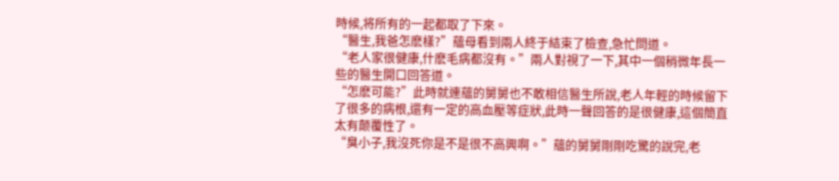時候,将所有的一起都取了下來。
“醫生,我爸怎麽樣?”蘊母看到兩人終于結束了檢查,急忙問道。
“老人家很健康,什麽毛病都沒有。”兩人對視了一下,其中一個稍微年長一些的醫生開口回答道。
“怎麽可能?”此時就連蘊的舅舅也不敢相信醫生所說,老人年輕的時候留下了很多的病根,還有一定的高血壓等症狀,此時一聲回答的是很健康,這個簡直太有颠覆性了。
“臭小子,我沒死你是不是很不高興啊。”蘊的舅舅剛剛吃驚的說完,老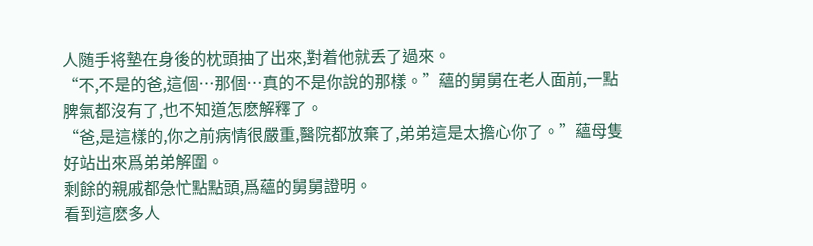人随手将墊在身後的枕頭抽了出來,對着他就丢了過來。
“不,不是的爸,這個…那個…真的不是你說的那樣。”蘊的舅舅在老人面前,一點脾氣都沒有了,也不知道怎麽解釋了。
“爸,是這樣的,你之前病情很嚴重,醫院都放棄了,弟弟這是太擔心你了。”蘊母隻好站出來爲弟弟解圍。
剩餘的親戚都急忙點點頭,爲蘊的舅舅證明。
看到這麽多人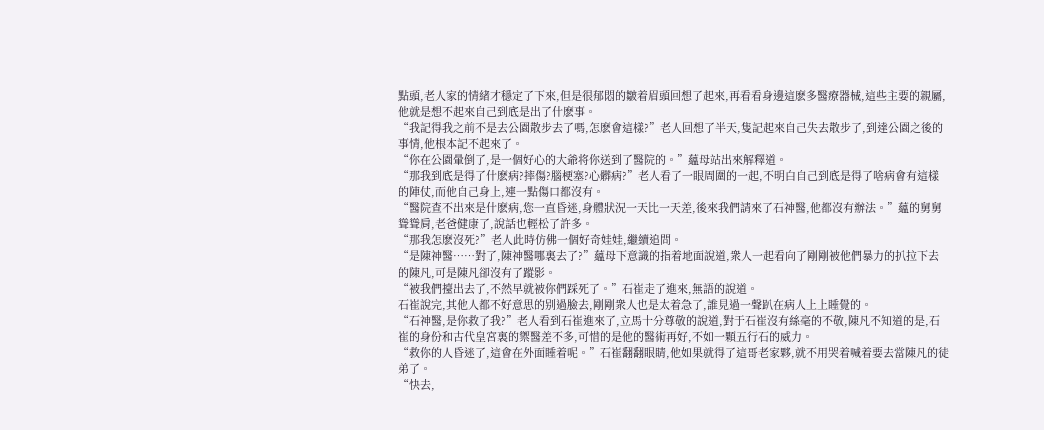點頭,老人家的情緒才穩定了下來,但是很郁悶的皺着眉頭回想了起來,再看看身邊這麽多醫療器械,這些主要的親屬,他就是想不起來自己到底是出了什麽事。
“我記得我之前不是去公園散步去了嗎,怎麽會這樣?”老人回想了半天,隻記起來自己失去散步了,到達公園之後的事情,他根本記不起來了。
“你在公園暈倒了,是一個好心的大爺将你送到了醫院的。”蘊母站出來解釋道。
“那我到底是得了什麽病?摔傷?腦梗塞?心髒病?”老人看了一眼周圍的一起,不明白自己到底是得了啥病會有這樣的陣仗,而他自己身上,連一點傷口都沒有。
“醫院查不出來是什麽病,您一直昏迷,身體狀況一天比一天差,後來我們請來了石神醫,他都沒有辦法。”蘊的舅舅聳聳肩,老爸健康了,說話也輕松了許多。
“那我怎麽沒死?”老人此時仿佛一個好奇娃娃,繼續追問。
“是陳神醫……對了,陳神醫哪裏去了?”蘊母下意識的指着地面說道,衆人一起看向了剛剛被他們暴力的扒拉下去的陳凡,可是陳凡卻沒有了蹤影。
“被我們擡出去了,不然早就被你們踩死了。”石崔走了進來,無語的說道。
石崔說完,其他人都不好意思的别過臉去,剛剛衆人也是太着急了,誰見過一聲趴在病人上上睡覺的。
“石神醫,是你救了我?”老人看到石崔進來了,立馬十分尊敬的說道,對于石崔沒有絲毫的不敬,陳凡不知道的是,石崔的身份和古代皇宮裏的禦醫差不多,可惜的是他的醫術再好,不如一顆五行石的威力。
“救你的人昏迷了,這會在外面睡着呢。”石崔翻翻眼睛,他如果就得了這哥老家夥,就不用哭着喊着要去當陳凡的徒弟了。
“快去,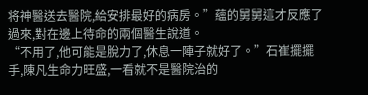将神醫送去醫院,給安排最好的病房。”蘊的舅舅這才反應了過來,對在邊上待命的兩個醫生說道。
“不用了,他可能是脫力了,休息一陣子就好了。”石崔擺擺手,陳凡生命力旺盛,一看就不是醫院治的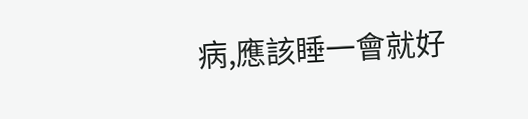病,應該睡一會就好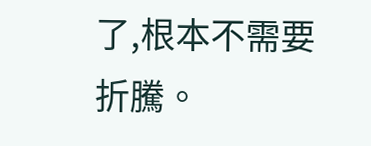了,根本不需要折騰。